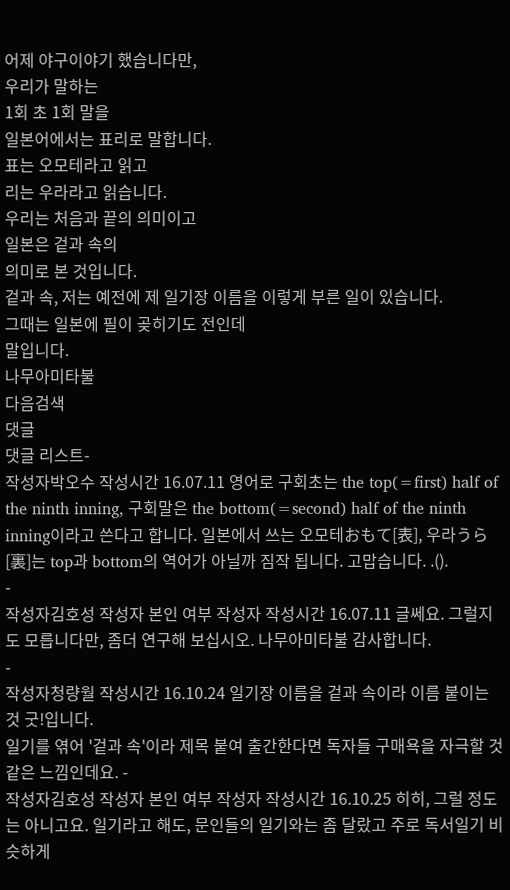어제 야구이야기 했습니다만,
우리가 말하는
1회 초 1회 말을
일본어에서는 표리로 말합니다.
표는 오모테라고 읽고
리는 우라라고 읽습니다.
우리는 처음과 끝의 의미이고
일본은 겉과 속의
의미로 본 것입니다.
겉과 속, 저는 예전에 제 일기장 이름을 이렇게 부른 일이 있습니다.
그때는 일본에 필이 곶히기도 전인데
말입니다.
나무아미타불
다음검색
댓글
댓글 리스트-
작성자박오수 작성시간 16.07.11 영어로 구회초는 the top(=first) half of the ninth inning, 구회말은 the bottom(=second) half of the ninth inning이라고 쓴다고 합니다. 일본에서 쓰는 오모테おもて[表], 우라うら[裏]는 top과 bottom의 역어가 아닐까 짐작 됩니다. 고맙습니다. .().
-
작성자김호성 작성자 본인 여부 작성자 작성시간 16.07.11 글쎄요. 그럴지도 모릅니다만, 좀더 연구해 보십시오. 나무아미타불 감사합니다.
-
작성자청량월 작성시간 16.10.24 일기장 이름을 겉과 속이라 이름 붙이는 것 굿!입니다.
일기를 엮어 '겉과 속'이라 제목 붙여 출간한다면 독자들 구매욕을 자극할 것 같은 느낌인데요. -
작성자김호성 작성자 본인 여부 작성자 작성시간 16.10.25 히히, 그럴 정도는 아니고요. 일기라고 해도, 문인들의 일기와는 좀 달랐고 주로 독서일기 비슷하게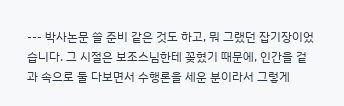--- 박사논문 쓸 준비 같은 것도 하고, 뭐 그랬던 잡기장이었습니다. 그 시절은 보조스님한테 꽂혔기 때문에, 인간을 겉과 속으로 둘 다보면서 수행론을 세운 분이라서 그렇게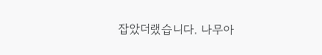잡았더랬습니다. 나무아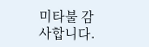미타불 감사합니다.